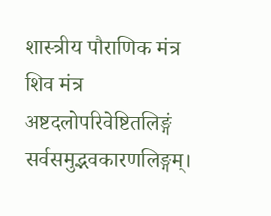शास्त्रीय पौराणिक मंत्र
शिव मंत्र
अष्टदलोपरिवेष्टितलिङ्गं सर्वसमुद्भवकारणलिङ्गम्।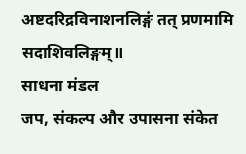अष्टदरिद्रविनाशनलिङ्गं तत् प्रणमामि सदाशिवलिङ्गम्॥
साधना मंडल
जप, संकल्प और उपासना संकेत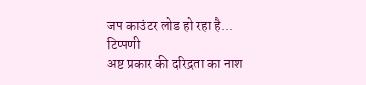जप काउंटर लोड हो रहा है...
टिप्पणी
अष्ट प्रकार की दरिद्रता का नाश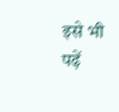इसे भी पढ़ें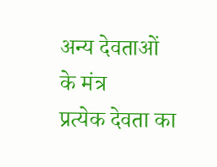अन्य देवताओं के मंत्र
प्रत्येक देवता का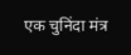एक चुनिंदा मंत्र